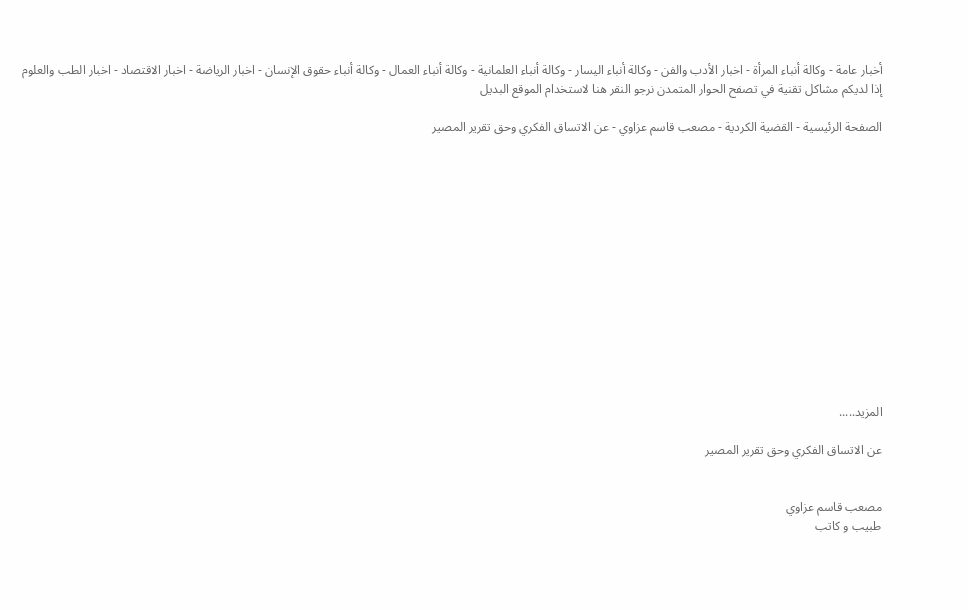أخبار عامة - وكالة أنباء المرأة - اخبار الأدب والفن - وكالة أنباء اليسار - وكالة أنباء العلمانية - وكالة أنباء العمال - وكالة أنباء حقوق الإنسان - اخبار الرياضة - اخبار الاقتصاد - اخبار الطب والعلوم
إذا لديكم مشاكل تقنية في تصفح الحوار المتمدن نرجو النقر هنا لاستخدام الموقع البديل

الصفحة الرئيسية - القضية الكردية - مصعب قاسم عزاوي - عن الاتساق الفكري وحق تقرير المصير














المزيد.....

عن الاتساق الفكري وحق تقرير المصير


مصعب قاسم عزاوي
طبيب و كاتب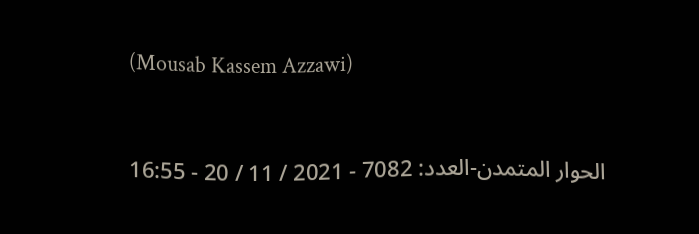(Mousab Kassem Azzawi)


الحوار المتمدن-العدد: 7082 - 2021 / 11 / 20 - 16:55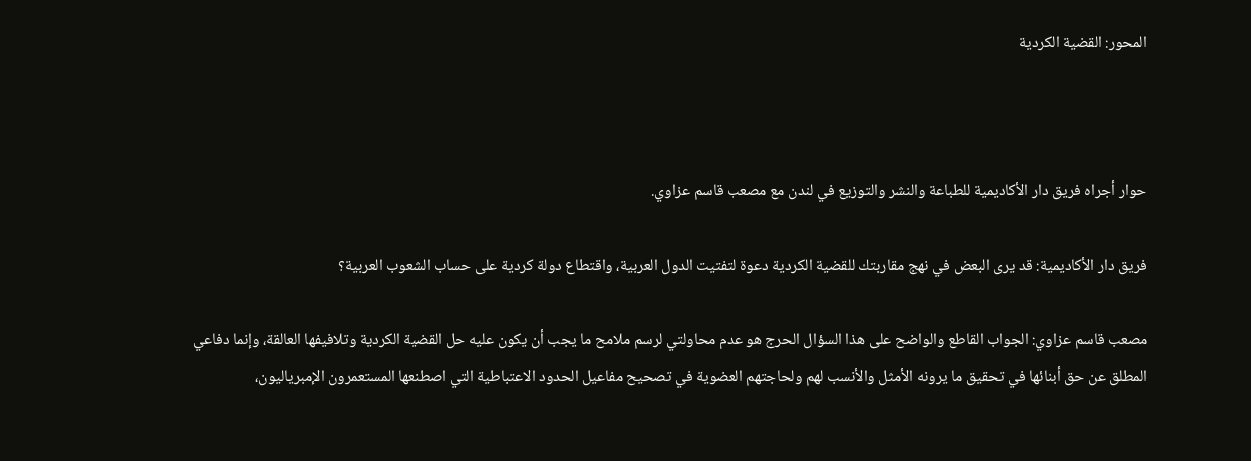المحور: القضية الكردية



حوار أجراه فريق دار الأكاديمية للطباعة والنشر والتوزيع في لندن مع مصعب قاسم عزاوي.

فريق دار الأكاديمية: قد يرى البعض في نهج مقاربتك للقضية الكردية دعوة لتفتيت الدول العربية، واقتطاع دولة كردية على حساب الشعوب العربية؟

مصعب قاسم عزاوي: الجواب القاطع والواضح على هذا السؤال الحرج هو عدم محاولتي لرسم ملامح ما يجب أن يكون عليه حل القضية الكردية وتلافيفها العالقة، وإنما دفاعي المطلق عن حق أبنائها في تحقيق ما يرونه الأمثل والأنسب لهم ولحاجتهم العضوية في تصحيح مفاعيل الحدود الاعتباطية التي اصطنعها المستعمرون الإمبرياليون،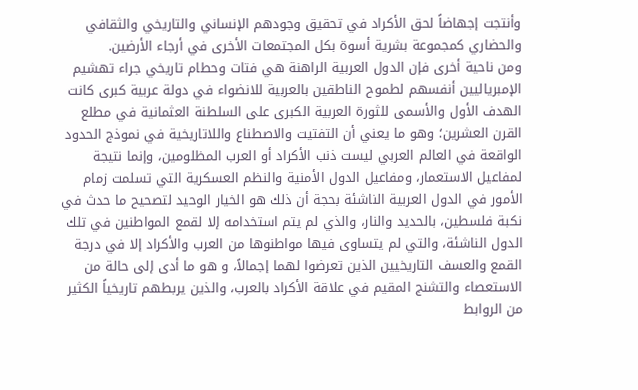وأنتجت إجهاضاً لحق الأكراد في تحقيق وجودهم الإنساني والتاريخي والثقافي والحضاري كمجموعة بشرية أسوة بكل المجتمعات الأخرى في أرجاء الأرضين.
ومن ناحية أخرى فإن الدول العربية الراهنة هي فتات وحطام تاريخي جراء تهشيم الإمبرياليين أنفسهم لطموح الناطقين بالعربية للانضواء في دولة عربية كبرى كانت الهدف الأول والأسمى للثورة العربية الكبرى على السلطنة العثمانية في مطلع القرن العشرين؛ وهو ما يعني أن التفتيت والاصطناع واللاتاريخية في نموذج الحدود الواقعة في العالم العربي ليست ذنب الأكراد أو العرب المظلومين، وإنما نتيجة لمفاعيل الاستعمار، ومفاعيل الدول الأمنية والنظم العسكرية التي تسلمت زمام الأمور في الدول العربية الناشئة بحجة أن ذلك هو الخيار الوحيد لتصحيح ما حدث في نكبة فلسطين، بالحديد والنار، والذي لم يتم استخدامه إلا لقمع المواطنين في تلك الدول الناشئة، والتي لم يتساوى فيها مواطنوها من العرب والأكراد إلا في درجة القمع والعسف التاريخيين الذين تعرضوا لهما إجمالاً، و هو ما أدى إلى حالة من الاستعصاء والتشنج المقيم في علاقة الأكراد بالعرب، والذين يربطهم تاريخياً الكثير من الروابط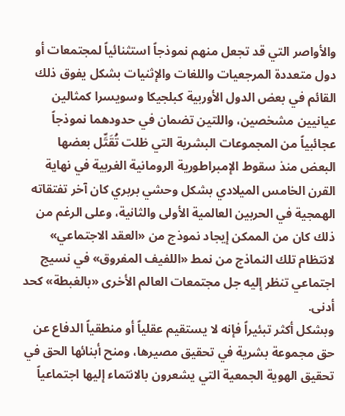والأواصر التي قد تجعل منهم نموذجاً استثنائياً لمجتمعات أو دول متعددة المرجعيات واللغات والإثنيات بشكل يفوق ذلك القائم في بعض الدول الأوربية كبلجيكا وسويسرا كمثالين عيانيين مشخصين، واللتين تضمان في حدودهما نموذجاً عجائبياً من المجموعات البشرية التي ظلت تُقَتِّل بعضها البعض منذ سقوط الإمبراطورية الرومانية الغربية في نهاية القرن الخامس الميلادي بشكل وحشي بربري كان آخر تفتقاته الهمجية في الحربين العالمية الأولى والثانية، وعلى الرغم من ذلك كان من الممكن إيجاد نموذج من «العقد الاجتماعي» لانتظام تلك النماذج من نمط «اللفيف المفروق» في نسيج اجتماعي تنظر إليه جل مجتمعات العالم الأخرى «بالغبطة» كحد أدنى.
وبشكل أكثر تبئيراً فإنه لا يستقيم عقلياً أو منطقياً الدفاع عن حق مجموعة بشرية في تحقيق مصيرها، ومنح أبنائها الحق في تحقيق الهوية الجمعية التي يشعرون بالانتماء إليها اجتماعياً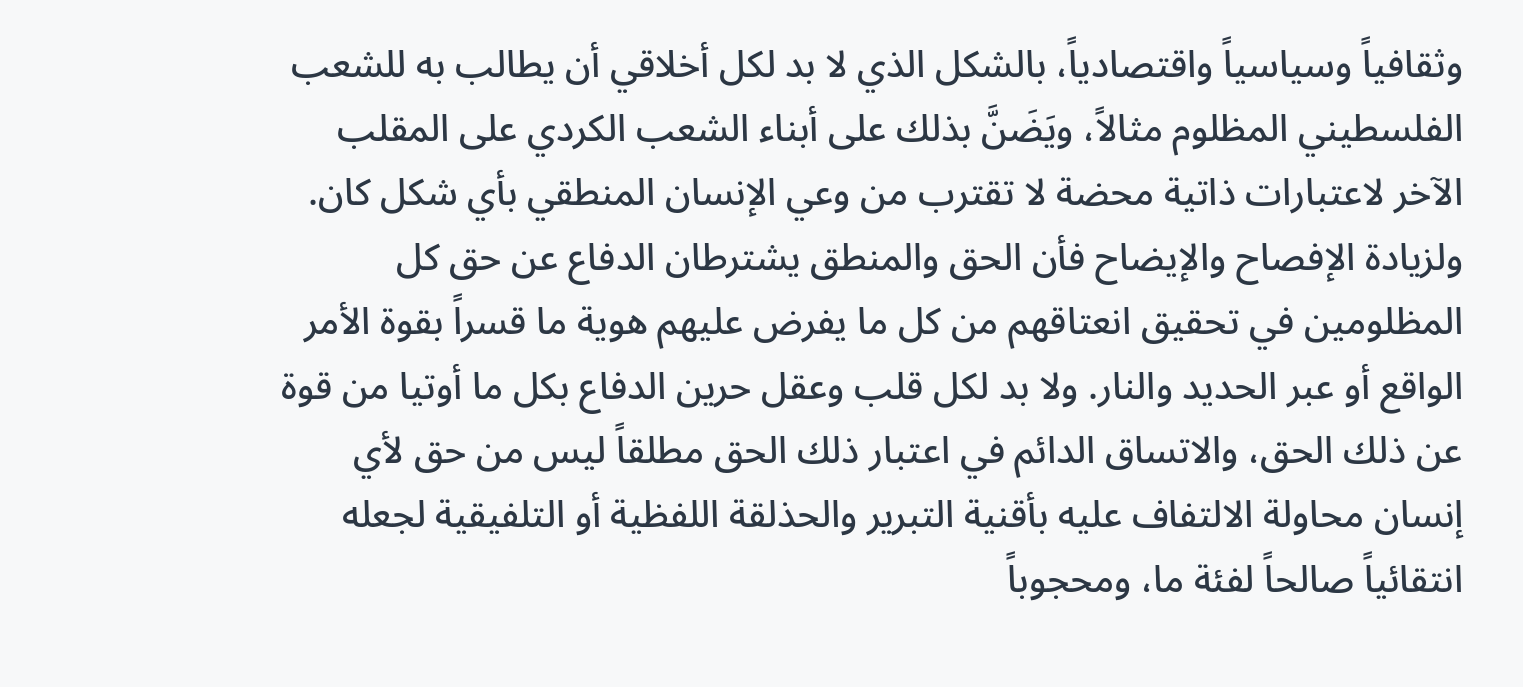وثقافياً وسياسياً واقتصادياً، بالشكل الذي لا بد لكل أخلاقي أن يطالب به للشعب الفلسطيني المظلوم مثالاً، ويَضَنَّ بذلك على أبناء الشعب الكردي على المقلب الآخر لاعتبارات ذاتية محضة لا تقترب من وعي الإنسان المنطقي بأي شكل كان.
ولزيادة الإفصاح والإيضاح فأن الحق والمنطق يشترطان الدفاع عن حق كل المظلومين في تحقيق انعتاقهم من كل ما يفرض عليهم هوية ما قسراً بقوة الأمر الواقع أو عبر الحديد والنار. ولا بد لكل قلب وعقل حرين الدفاع بكل ما أوتيا من قوة عن ذلك الحق، والاتساق الدائم في اعتبار ذلك الحق مطلقاً ليس من حق لأي إنسان محاولة الالتفاف عليه بأقنية التبرير والحذلقة اللفظية أو التلفيقية لجعله انتقائياً صالحاً لفئة ما، ومحجوباً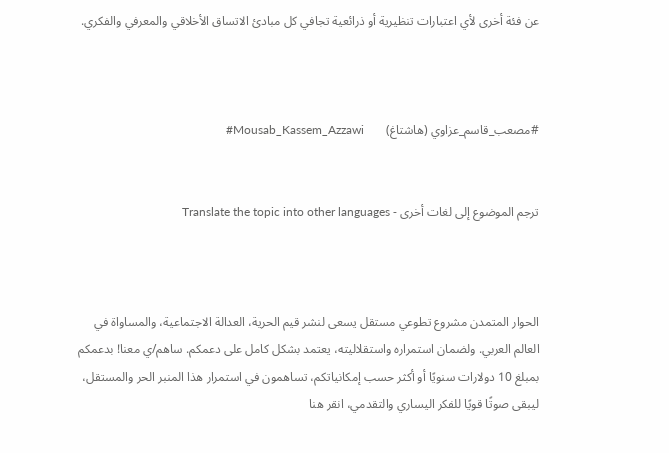عن فئة أخرى لأي اعتبارات تنظيرية أو ذرائعية تجافي كل مبادئ الاتساق الأخلاقي والمعرفي والفكري.



#مصعب_قاسم_عزاوي (هاشتاغ)       Mousab_Kassem_Azzawi#


ترجم الموضوع إلى لغات أخرى - Translate the topic into other languages



الحوار المتمدن مشروع تطوعي مستقل يسعى لنشر قيم الحرية، العدالة الاجتماعية، والمساواة في العالم العربي. ولضمان استمراره واستقلاليته، يعتمد بشكل كامل على دعمكم. ساهم/ي معنا! بدعمكم بمبلغ 10 دولارات سنويًا أو أكثر حسب إمكانياتكم، تساهمون في استمرار هذا المنبر الحر والمستقل، ليبقى صوتًا قويًا للفكر اليساري والتقدمي، انقر هنا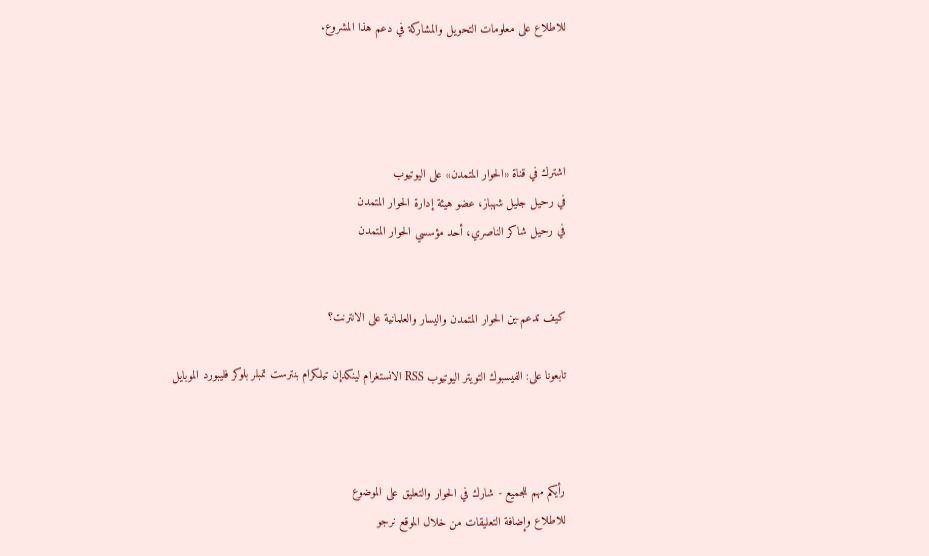للاطلاع على معلومات التحويل والمشاركة في دعم هذا المشروع.




اشترك في قناة «الحوار المتمدن» على اليوتيوب
في رحيل جليل شهباز، عضو هيئة إدارة الحوار المتمدن
في رحيل شاكر الناصري، أحد مؤسسي الحوار المتمدن


كيف تدعم-ين الحوار المتمدن واليسار والعلمانية على الانترنت؟

تابعونا على: الفيسبوك التويتر اليوتيوب RSS الانستغرام لينكدإن تيلكرام بنترست تمبلر بلوكر فليبورد الموبايل



رأيكم مهم للجميع - شارك في الحوار والتعليق على الموضوع
للاطلاع وإضافة التعليقات من خلال الموقع نرجو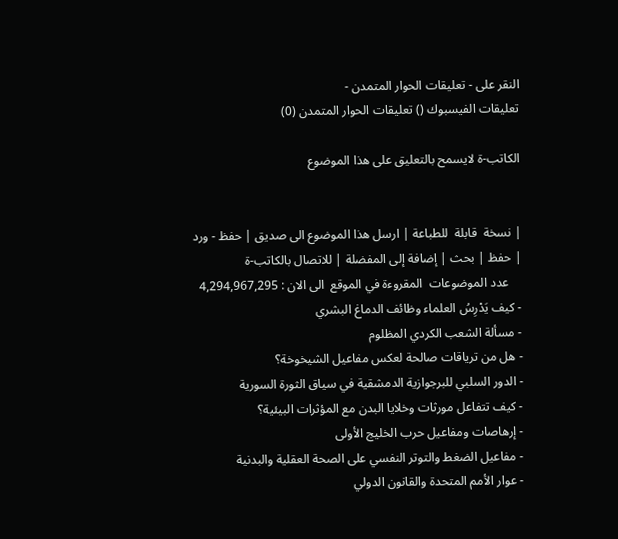النقر على - تعليقات الحوار المتمدن -
تعليقات الفيسبوك () تعليقات الحوار المتمدن (0)

الكاتب-ة لايسمح بالتعليق على هذا الموضوع


| نسخة  قابلة  للطباعة | ارسل هذا الموضوع الى صديق | حفظ - ورد
| حفظ | بحث | إضافة إلى المفضلة | للاتصال بالكاتب-ة
    عدد الموضوعات  المقروءة في الموقع  الى الان : 4,294,967,295
- كيف يَدْرِسُ العلماء وظائف الدماغ البشري
- مسألة الشعب الكردي المظلوم
- هل من ترياقات صالحة لعكس مفاعيل الشيخوخة؟
- الدور السلبي للبرجوازية الدمشقية في سياق الثورة السورية
- كيف تتفاعل مورثات وخلايا البدن مع المؤثرات البيئية؟
- إرهاصات ومفاعيل حرب الخليج الأولى
- مفاعيل الضغط والتوتر النفسي على الصحة العقلية والبدنية
- عوار الأمم المتحدة والقانون الدولي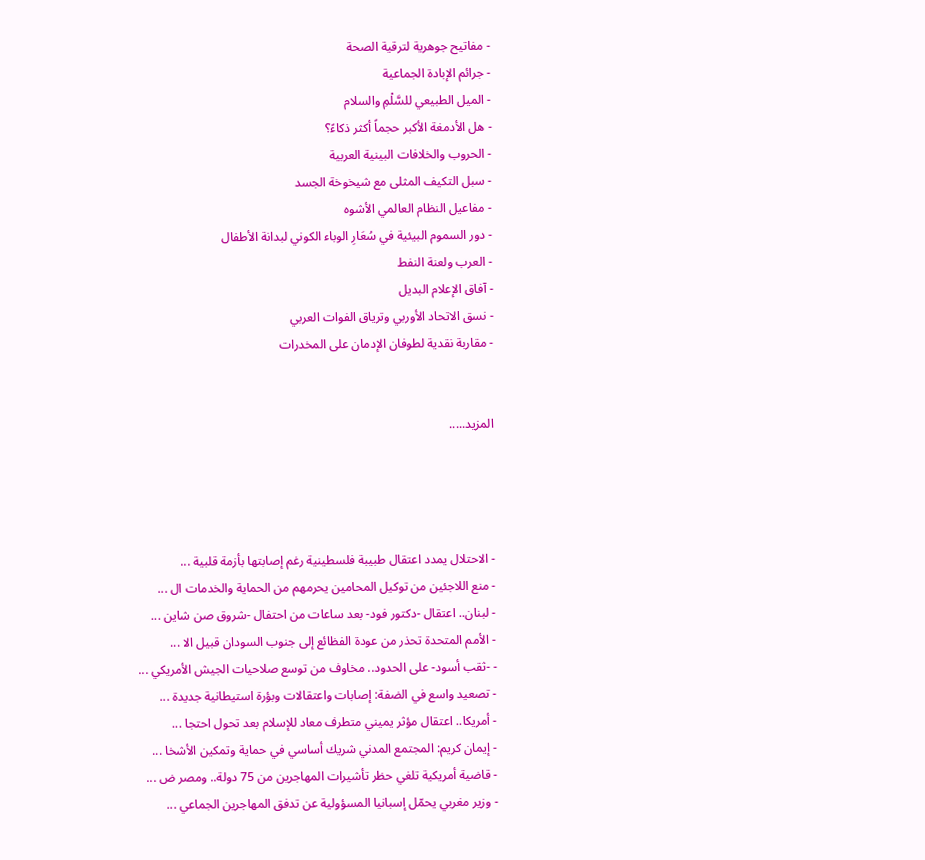- مفاتيح جوهرية لترقية الصحة
- جرائم الإبادة الجماعية
- الميل الطبيعي للسَّلْمِ والسلام
- هل الأدمغة الأكبر حجماً أكثر ذكاءً؟
- الحروب والخلافات البينية العربية
- سبل التكيف المثلى مع شيخوخة الجسد
- مفاعيل النظام العالمي الأشوه
- دور السموم البيئية في سُعَارِ الوباء الكوني لبدانة الأطفال
- العرب ولعنة النفط
- آفاق الإعلام البديل
- نسق الاتحاد الأوربي وترياق الفوات العربي
- مقاربة نقدية لطوفان الإدمان على المخدرات


المزيد.....




- الاحتلال يمدد اعتقال طبيبة فلسطينية رغم إصابتها بأزمة قلبية ...
- منع اللاجئين من توكيل المحامين يحرمهم من الحماية والخدمات ال ...
- لبنان.. اعتقال -دكتور فود- بعد ساعات من احتفال -شروق صن شاين ...
- الأمم المتحدة تحذر من عودة الفظائع إلى جنوب السودان قبيل الا ...
- -ثقب أسود- على الحدود.. مخاوف من توسع صلاحيات الجيش الأمريكي ...
- تصعيد واسع في الضفة: إصابات واعتقالات وبؤرة استيطانية جديدة ...
- أمريكا.. اعتقال مؤثر يميني متطرف معاد للإسلام بعد تحول احتجا ...
- إيمان كريم: المجتمع المدني شريك أساسي في حماية وتمكين الأشخا ...
- قاضية أمريكية تلغي حظر تأشيرات المهاجرين من 75 دولة.. ومصر ض ...
- وزير مغربي يحمّل إسبانيا المسؤولية عن تدفق المهاجرين الجماعي ...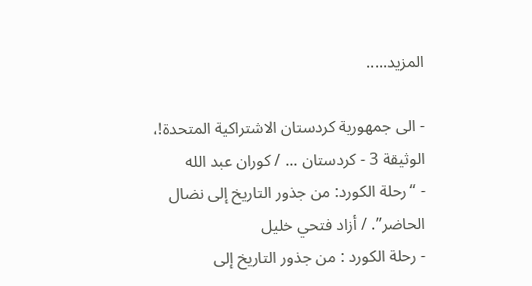المزيد.....

- الى جمهورية كردستان الاشتراكية المتحدة!، الوثيقة 3 - كردستان ... / كوران عبد الله
- “رحلة الكورد: من جذور التاريخ إلى نضال الحاضر”. / أزاد فتحي خليل
- رحلة الكورد : من جذور التاريخ إلى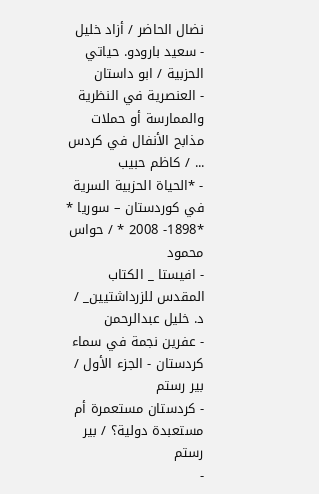نضال الحاضر / أزاد خليل
- سعید بارودو. حیاتي الحزبیة / ابو داستان
- العنصرية في النظرية والممارسة أو حملات مذابح الأنفال في كردس ... / كاظم حبيب
- *الحياة الحزبية السرية في كوردستان – سوريا * *1898- 2008 * / حواس محمود
- افيستا _ الكتاب المقدس للزرداشتيين_ / د. خليل عبدالرحمن
- عفرين نجمة في سماء كردستان - الجزء الأول / بير رستم
- كردستان مستعمرة أم مستعبدة دولية؟ / بير رستم
-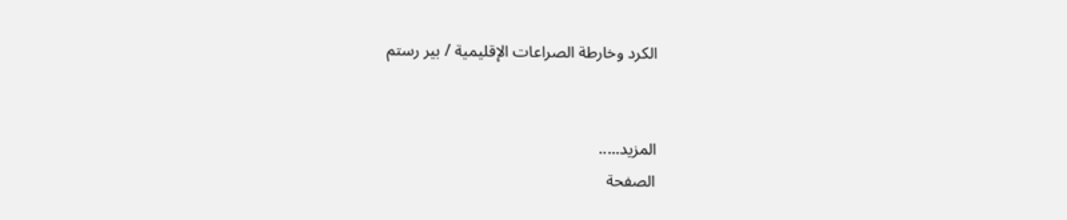الكرد وخارطة الصراعات الإقليمية / بير رستم


المزيد.....
الصفحة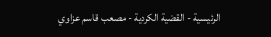الرئيسية - القضية الكردية - مصعب قاسم عزاوي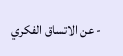- عن الاتساق الفكري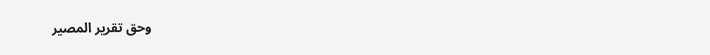وحق تقرير المصير